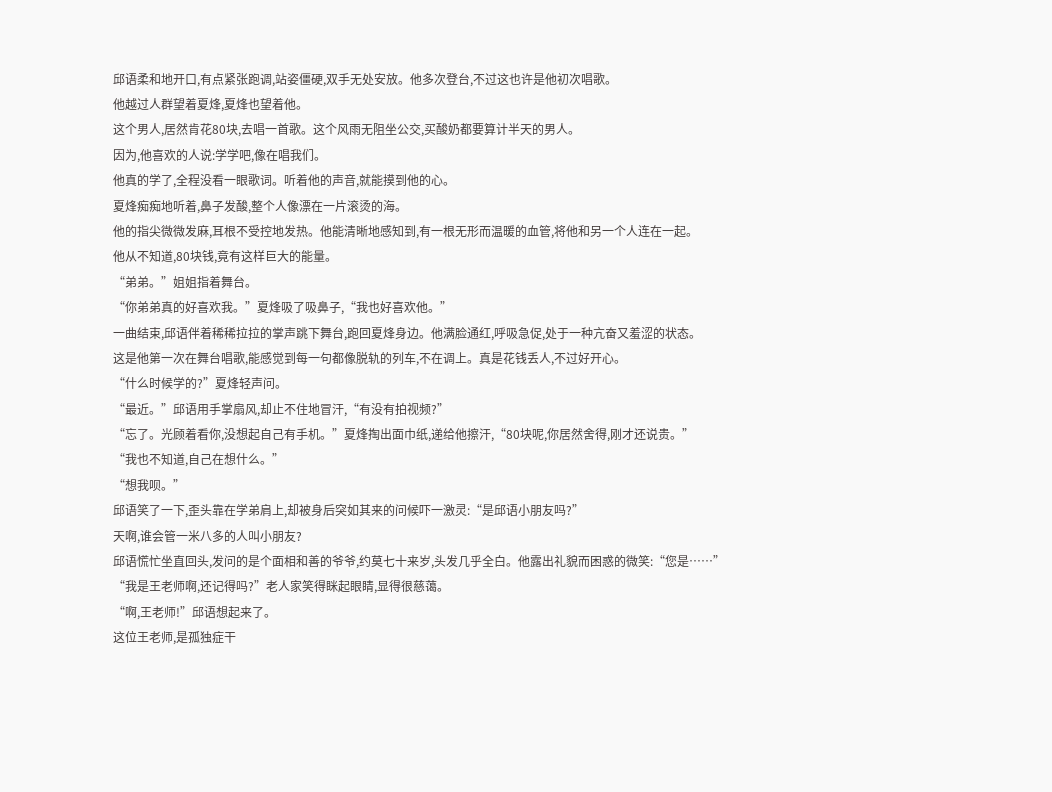邱语柔和地开口,有点紧张跑调,站姿僵硬,双手无处安放。他多次登台,不过这也许是他初次唱歌。
他越过人群望着夏烽,夏烽也望着他。
这个男人,居然肯花80块,去唱一首歌。这个风雨无阻坐公交,买酸奶都要算计半天的男人。
因为,他喜欢的人说:学学吧,像在唱我们。
他真的学了,全程没看一眼歌词。听着他的声音,就能摸到他的心。
夏烽痴痴地听着,鼻子发酸,整个人像漂在一片滚烫的海。
他的指尖微微发麻,耳根不受控地发热。他能清晰地感知到,有一根无形而温暖的血管,将他和另一个人连在一起。
他从不知道,80块钱,竟有这样巨大的能量。
“弟弟。”姐姐指着舞台。
“你弟弟真的好喜欢我。”夏烽吸了吸鼻子,“我也好喜欢他。”
一曲结束,邱语伴着稀稀拉拉的掌声跳下舞台,跑回夏烽身边。他满脸通红,呼吸急促,处于一种亢奋又羞涩的状态。
这是他第一次在舞台唱歌,能感觉到每一句都像脱轨的列车,不在调上。真是花钱丢人,不过好开心。
“什么时候学的?”夏烽轻声问。
“最近。”邱语用手掌扇风,却止不住地冒汗,“有没有拍视频?”
“忘了。光顾着看你,没想起自己有手机。”夏烽掏出面巾纸,递给他擦汗,“80块呢,你居然舍得,刚才还说贵。”
“我也不知道,自己在想什么。”
“想我呗。”
邱语笑了一下,歪头靠在学弟肩上,却被身后突如其来的问候吓一激灵:“是邱语小朋友吗?”
天啊,谁会管一米八多的人叫小朋友?
邱语慌忙坐直回头,发问的是个面相和善的爷爷,约莫七十来岁,头发几乎全白。他露出礼貌而困惑的微笑:“您是……”
“我是王老师啊,还记得吗?”老人家笑得眯起眼睛,显得很慈蔼。
“啊,王老师!”邱语想起来了。
这位王老师,是孤独症干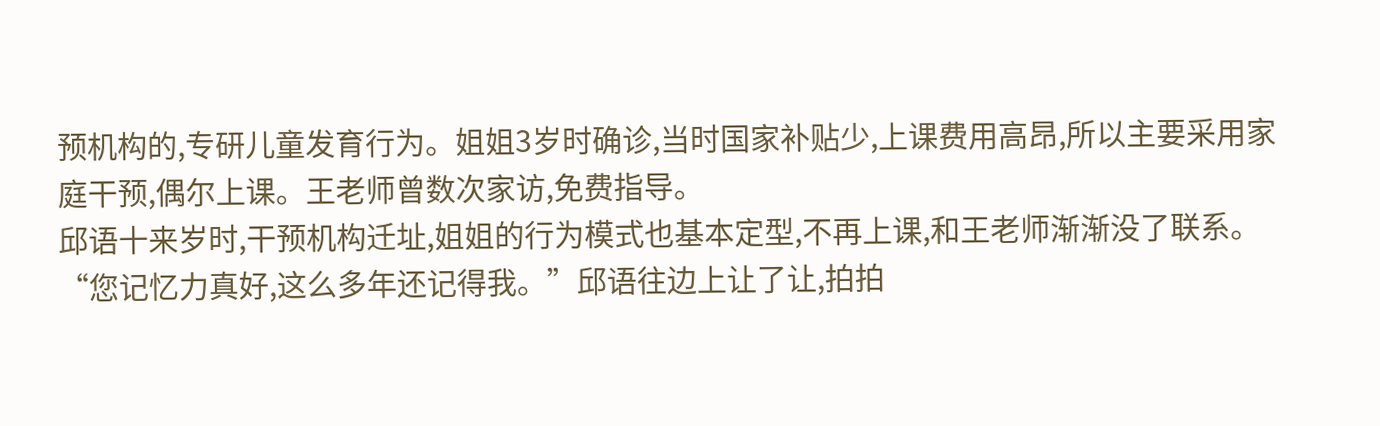预机构的,专研儿童发育行为。姐姐3岁时确诊,当时国家补贴少,上课费用高昂,所以主要采用家庭干预,偶尔上课。王老师曾数次家访,免费指导。
邱语十来岁时,干预机构迁址,姐姐的行为模式也基本定型,不再上课,和王老师渐渐没了联系。
“您记忆力真好,这么多年还记得我。”邱语往边上让了让,拍拍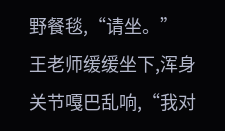野餐毯,“请坐。”
王老师缓缓坐下,浑身关节嘎巴乱响,“我对